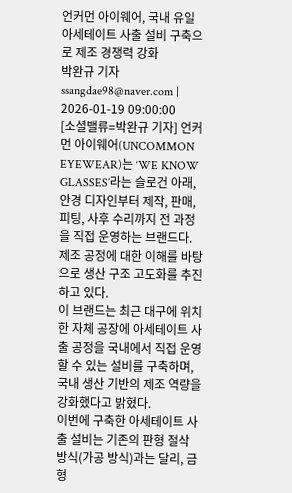언커먼 아이웨어, 국내 유일 아세테이트 사출 설비 구축으로 제조 경쟁력 강화
박완규 기자
ssangdae98@naver.com | 2026-01-19 09:00:00
[소셜밸류=박완규 기자] 언커먼 아이웨어(UNCOMMON EYEWEAR)는 ‘WE KNOW GLASSES’라는 슬로건 아래, 안경 디자인부터 제작, 판매, 피팅, 사후 수리까지 전 과정을 직접 운영하는 브랜드다. 제조 공정에 대한 이해를 바탕으로 생산 구조 고도화를 추진하고 있다.
이 브랜드는 최근 대구에 위치한 자체 공장에 아세테이트 사출 공정을 국내에서 직접 운영할 수 있는 설비를 구축하며, 국내 생산 기반의 제조 역량을 강화했다고 밝혔다.
이번에 구축한 아세테이트 사출 설비는 기존의 판형 절삭 방식(가공 방식)과는 달리, 금형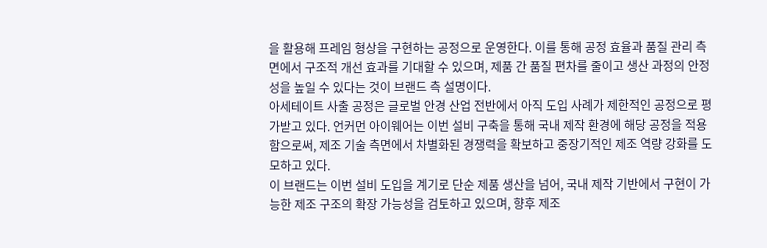을 활용해 프레임 형상을 구현하는 공정으로 운영한다. 이를 통해 공정 효율과 품질 관리 측면에서 구조적 개선 효과를 기대할 수 있으며, 제품 간 품질 편차를 줄이고 생산 과정의 안정성을 높일 수 있다는 것이 브랜드 측 설명이다.
아세테이트 사출 공정은 글로벌 안경 산업 전반에서 아직 도입 사례가 제한적인 공정으로 평가받고 있다. 언커먼 아이웨어는 이번 설비 구축을 통해 국내 제작 환경에 해당 공정을 적용함으로써, 제조 기술 측면에서 차별화된 경쟁력을 확보하고 중장기적인 제조 역량 강화를 도모하고 있다.
이 브랜드는 이번 설비 도입을 계기로 단순 제품 생산을 넘어, 국내 제작 기반에서 구현이 가능한 제조 구조의 확장 가능성을 검토하고 있으며, 향후 제조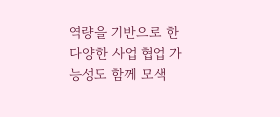역량을 기반으로 한 다양한 사업 협업 가능성도 함께 모색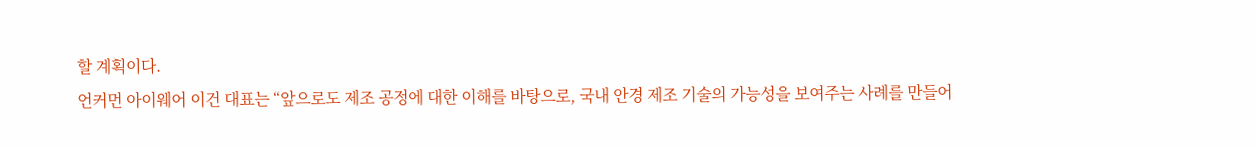할 계획이다.
언커먼 아이웨어 이건 대표는 “앞으로도 제조 공정에 대한 이해를 바탕으로, 국내 안경 제조 기술의 가능성을 보여주는 사례를 만들어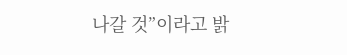나갈 것”이라고 밝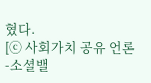혔다.
[ⓒ 사회가치 공유 언론-소셜밸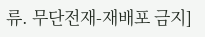류. 무단전재-재배포 금지]